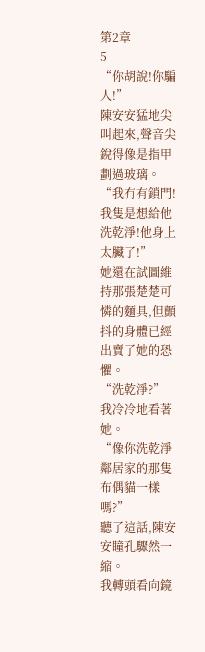第2章
5
“你胡說!你騙人!”
陳安安猛地尖叫起來,聲音尖銳得像是指甲劃過玻璃。
“我冇有鎖門!我隻是想給他洗乾淨!他身上太臟了!”
她還在試圖維持那張楚楚可憐的麵具,但顫抖的身體已經出賣了她的恐懼。
“洗乾淨?”
我冷冷地看著她。
“像你洗乾淨鄰居家的那隻布偶貓一樣嗎?”
聽了這話,陳安安瞳孔驟然一縮。
我轉頭看向鏡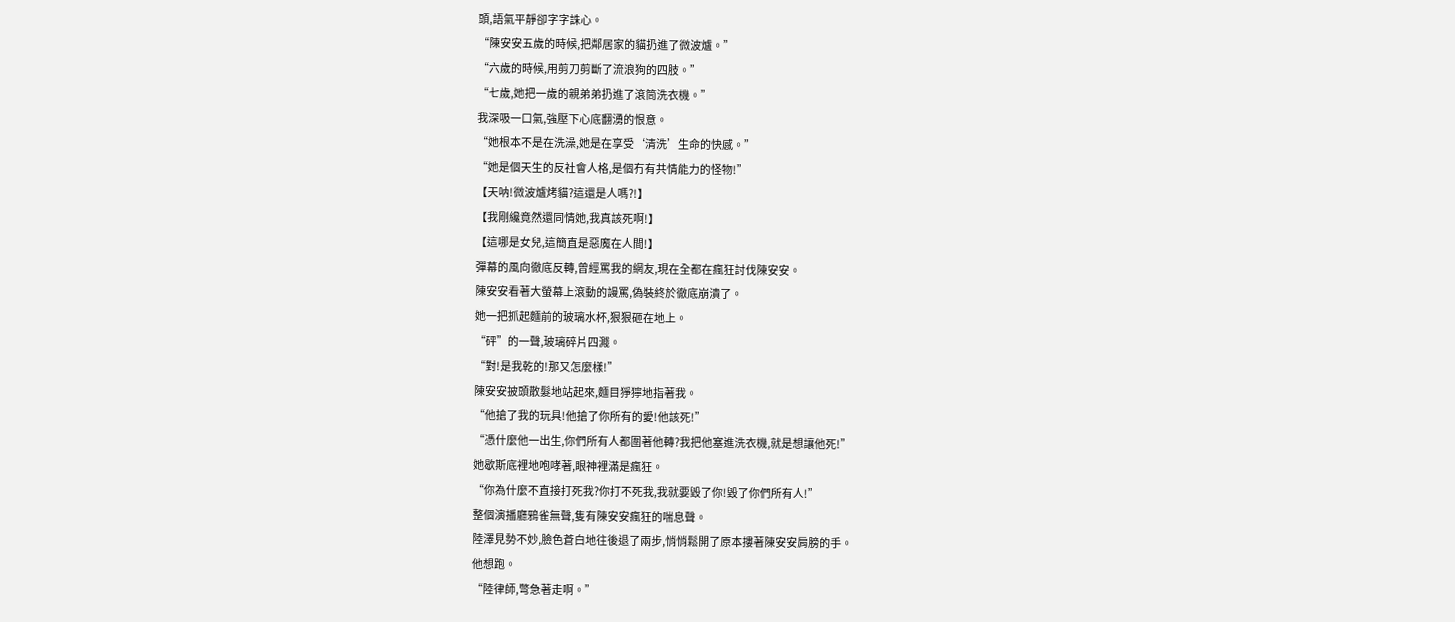頭,語氣平靜卻字字誅心。
“陳安安五歲的時候,把鄰居家的貓扔進了微波爐。”
“六歲的時候,用剪刀剪斷了流浪狗的四肢。”
“七歲,她把一歲的親弟弟扔進了滾筒洗衣機。”
我深吸一口氣,強壓下心底翻湧的恨意。
“她根本不是在洗澡,她是在享受‘清洗’生命的快感。”
“她是個天生的反社會人格,是個冇有共情能力的怪物!”
【天呐!微波爐烤貓?這還是人嗎?!】
【我剛纔竟然還同情她,我真該死啊!】
【這哪是女兒,這簡直是惡魔在人間!】
彈幕的風向徹底反轉,曾經罵我的網友,現在全都在瘋狂討伐陳安安。
陳安安看著大螢幕上滾動的謾罵,偽裝終於徹底崩潰了。
她一把抓起麵前的玻璃水杯,狠狠砸在地上。
“砰”的一聲,玻璃碎片四濺。
“對!是我乾的!那又怎麼樣!”
陳安安披頭散髮地站起來,麵目猙獰地指著我。
“他搶了我的玩具!他搶了你所有的愛!他該死!”
“憑什麼他一出生,你們所有人都圍著他轉?我把他塞進洗衣機,就是想讓他死!”
她歇斯底裡地咆哮著,眼神裡滿是瘋狂。
“你為什麼不直接打死我?你打不死我,我就要毀了你!毀了你們所有人!”
整個演播廳鴉雀無聲,隻有陳安安瘋狂的喘息聲。
陸澤見勢不妙,臉色蒼白地往後退了兩步,悄悄鬆開了原本摟著陳安安肩膀的手。
他想跑。
“陸律師,彆急著走啊。”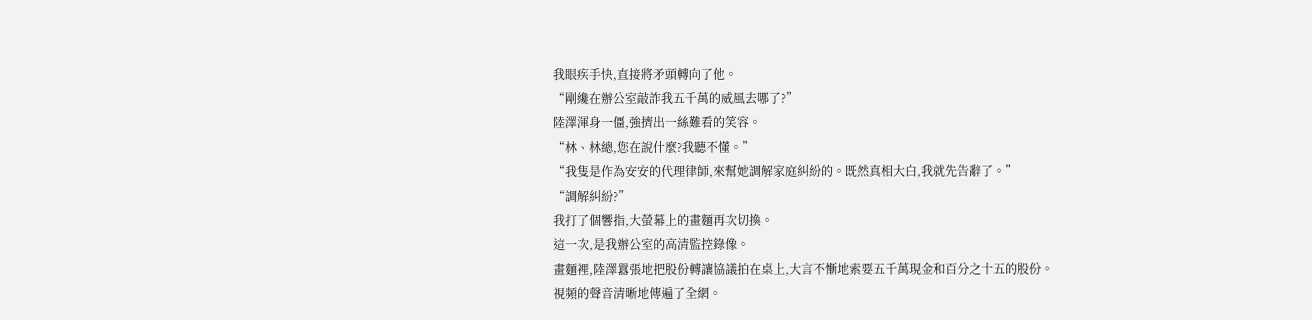我眼疾手快,直接將矛頭轉向了他。
“剛纔在辦公室敲詐我五千萬的威風去哪了?”
陸澤渾身一僵,強擠出一絲難看的笑容。
“林、林總,您在說什麼?我聽不懂。”
“我隻是作為安安的代理律師,來幫她調解家庭糾紛的。既然真相大白,我就先告辭了。”
“調解糾紛?”
我打了個響指,大螢幕上的畫麵再次切換。
這一次,是我辦公室的高清監控錄像。
畫麵裡,陸澤囂張地把股份轉讓協議拍在桌上,大言不慚地索要五千萬現金和百分之十五的股份。
視頻的聲音清晰地傳遍了全網。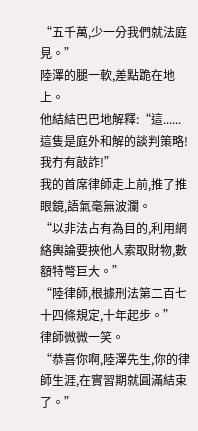“五千萬,少一分我們就法庭見。”
陸澤的腿一軟,差點跪在地上。
他結結巴巴地解釋:“這......這隻是庭外和解的談判策略!我冇有敲詐!”
我的首席律師走上前,推了推眼鏡,語氣毫無波瀾。
“以非法占有為目的,利用網絡輿論要挾他人索取財物,數額特彆巨大。”
“陸律師,根據刑法第二百七十四條規定,十年起步。”
律師微微一笑。
“恭喜你啊,陸澤先生,你的律師生涯,在實習期就圓滿結束了。”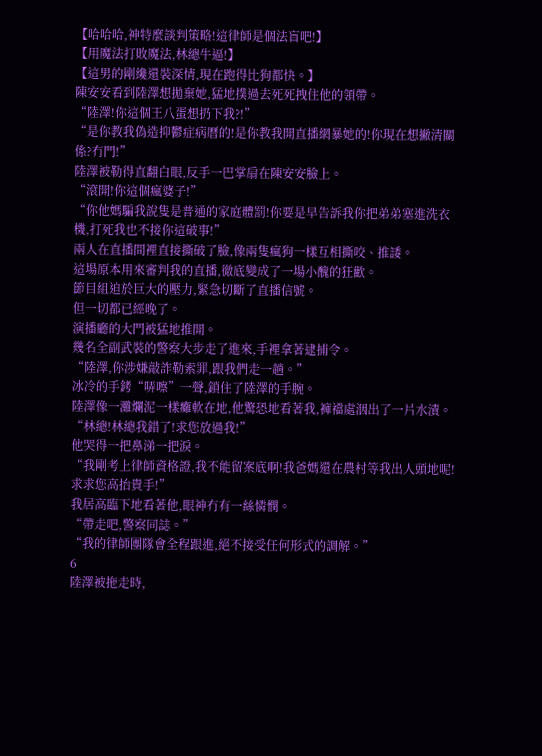【哈哈哈,神特麼談判策略!這律師是個法盲吧!】
【用魔法打敗魔法,林總牛逼!】
【這男的剛纔還裝深情,現在跑得比狗都快。】
陳安安看到陸澤想拋棄她,猛地撲過去死死拽住他的領帶。
“陸澤!你這個王八蛋想扔下我?!”
“是你教我偽造抑鬱症病曆的!是你教我開直播網暴她的!你現在想撇清關係?冇門!”
陸澤被勒得直翻白眼,反手一巴掌扇在陳安安臉上。
“滾開!你這個瘋婆子!”
“你他媽騙我說隻是普通的家庭體罰!你要是早告訴我你把弟弟塞進洗衣機,打死我也不接你這破事!”
兩人在直播間裡直接撕破了臉,像兩隻瘋狗一樣互相撕咬、推諉。
這場原本用來審判我的直播,徹底變成了一場小醜的狂歡。
節目組迫於巨大的壓力,緊急切斷了直播信號。
但一切都已經晚了。
演播廳的大門被猛地推開。
幾名全副武裝的警察大步走了進來,手裡拿著逮捕令。
“陸澤,你涉嫌敲詐勒索罪,跟我們走一趟。”
冰冷的手銬“哢嚓”一聲,鎖住了陸澤的手腕。
陸澤像一灘爛泥一樣癱軟在地,他驚恐地看著我,褲襠處洇出了一片水漬。
“林總!林總我錯了!求您放過我!”
他哭得一把鼻涕一把淚。
“我剛考上律師資格證,我不能留案底啊!我爸媽還在農村等我出人頭地呢!求求您高抬貴手!”
我居高臨下地看著他,眼神冇有一絲憐憫。
“帶走吧,警察同誌。”
“我的律師團隊會全程跟進,絕不接受任何形式的調解。”
6
陸澤被拖走時,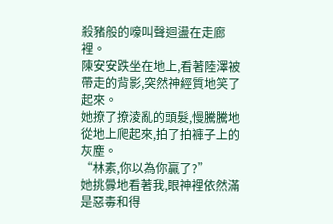殺豬般的嚎叫聲迴盪在走廊裡。
陳安安跌坐在地上,看著陸澤被帶走的背影,突然神經質地笑了起來。
她撩了撩淩亂的頭髮,慢騰騰地從地上爬起來,拍了拍褲子上的灰塵。
“林素,你以為你贏了?”
她挑釁地看著我,眼神裡依然滿是惡毒和得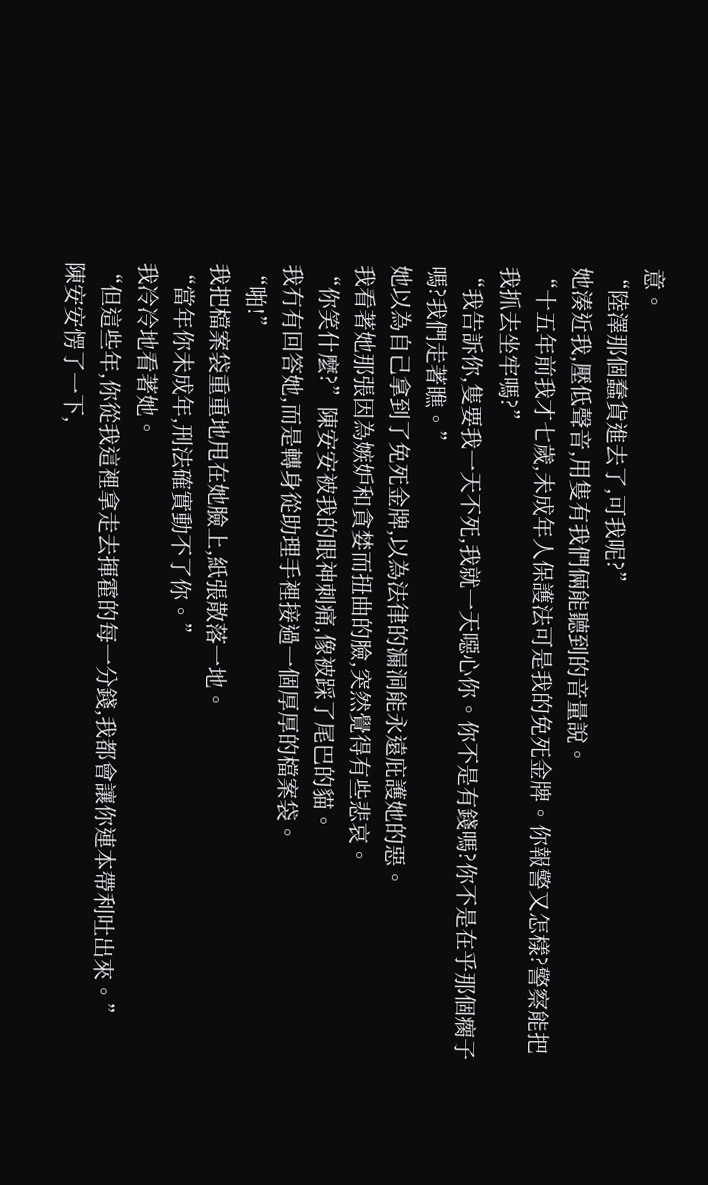意。
“陸澤那個蠢貨進去了,可我呢?”
她湊近我,壓低聲音,用隻有我們倆能聽到的音量說。
“十五年前我才七歲,未成年人保護法可是我的免死金牌。你報警又怎樣?警察能把我抓去坐牢嗎?”
“我告訴你,隻要我一天不死,我就一天噁心你。你不是有錢嗎?你不是在乎那個瘸子嗎?我們走著瞧。”
她以為自己拿到了免死金牌,以為法律的漏洞能永遠庇護她的惡。
我看著她那張因為嫉妒和貪婪而扭曲的臉,突然覺得有些悲哀。
“你笑什麼?”陳安安被我的眼神刺痛,像被踩了尾巴的貓。
我冇有回答她,而是轉身從助理手裡接過一個厚厚的檔案袋。
“啪!”
我把檔案袋重重地甩在她臉上,紙張散落一地。
“當年你未成年,刑法確實動不了你。”
我冷冷地看著她。
“但這些年,你從我這裡拿走去揮霍的每一分錢,我都會讓你連本帶利吐出來。”
陳安安愣了一下,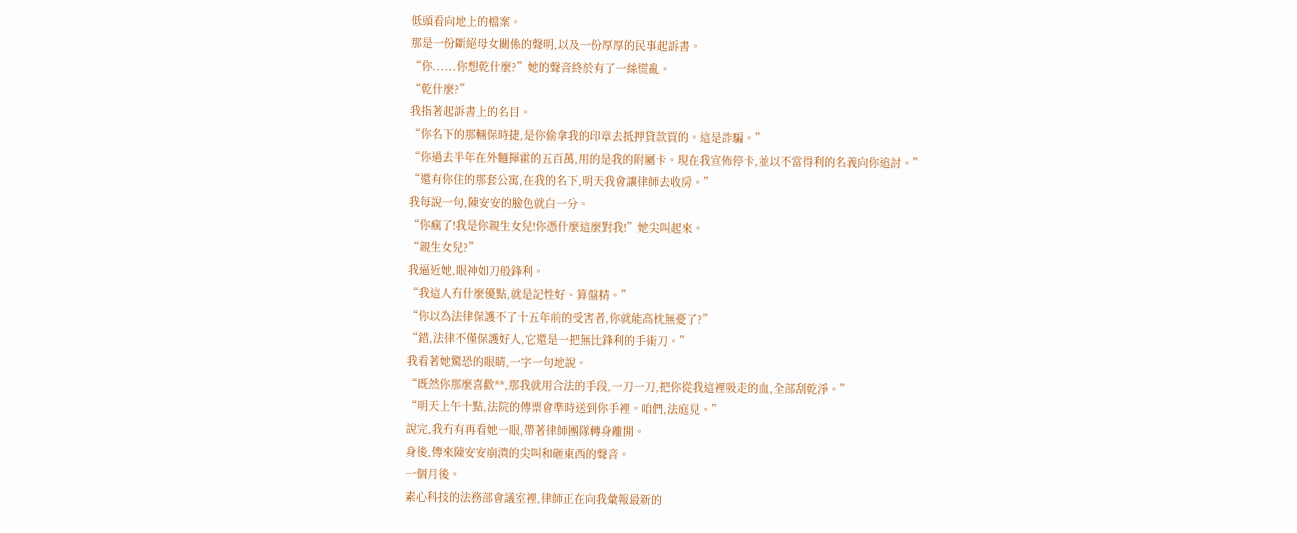低頭看向地上的檔案。
那是一份斷絕母女關係的聲明,以及一份厚厚的民事起訴書。
“你......你想乾什麼?”她的聲音終於有了一絲慌亂。
“乾什麼?”
我指著起訴書上的名目。
“你名下的那輛保時捷,是你偷拿我的印章去抵押貸款買的。這是詐騙。”
“你過去半年在外麵揮霍的五百萬,用的是我的附屬卡。現在我宣佈停卡,並以不當得利的名義向你追討。”
“還有你住的那套公寓,在我的名下,明天我會讓律師去收房。”
我每說一句,陳安安的臉色就白一分。
“你瘋了!我是你親生女兒!你憑什麼這麼對我!”她尖叫起來。
“親生女兒?”
我逼近她,眼神如刀般鋒利。
“我這人冇什麼優點,就是記性好、算盤精。”
“你以為法律保護不了十五年前的受害者,你就能高枕無憂了?”
“錯,法律不僅保護好人,它還是一把無比鋒利的手術刀。”
我看著她驚恐的眼睛,一字一句地說。
“既然你那麼喜歡**,那我就用合法的手段,一刀一刀,把你從我這裡吸走的血,全部刮乾淨。”
“明天上午十點,法院的傳票會準時送到你手裡。咱們,法庭見。”
說完,我冇有再看她一眼,帶著律師團隊轉身離開。
身後,傳來陳安安崩潰的尖叫和砸東西的聲音。
一個月後。
素心科技的法務部會議室裡,律師正在向我彙報最新的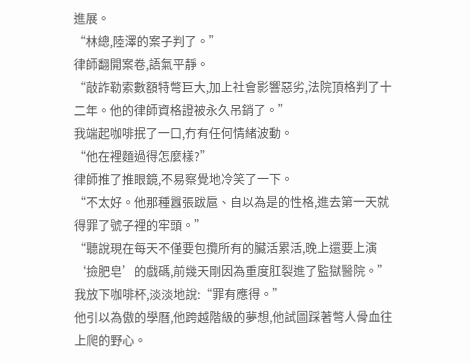進展。
“林總,陸澤的案子判了。”
律師翻開案卷,語氣平靜。
“敲詐勒索數額特彆巨大,加上社會影響惡劣,法院頂格判了十二年。他的律師資格證被永久吊銷了。”
我端起咖啡抿了一口,冇有任何情緒波動。
“他在裡麵過得怎麼樣?”
律師推了推眼鏡,不易察覺地冷笑了一下。
“不太好。他那種囂張跋扈、自以為是的性格,進去第一天就得罪了號子裡的牢頭。”
“聽說現在每天不僅要包攬所有的臟活累活,晚上還要上演‘撿肥皂’的戲碼,前幾天剛因為重度肛裂進了監獄醫院。”
我放下咖啡杯,淡淡地說:“罪有應得。”
他引以為傲的學曆,他跨越階級的夢想,他試圖踩著彆人骨血往上爬的野心。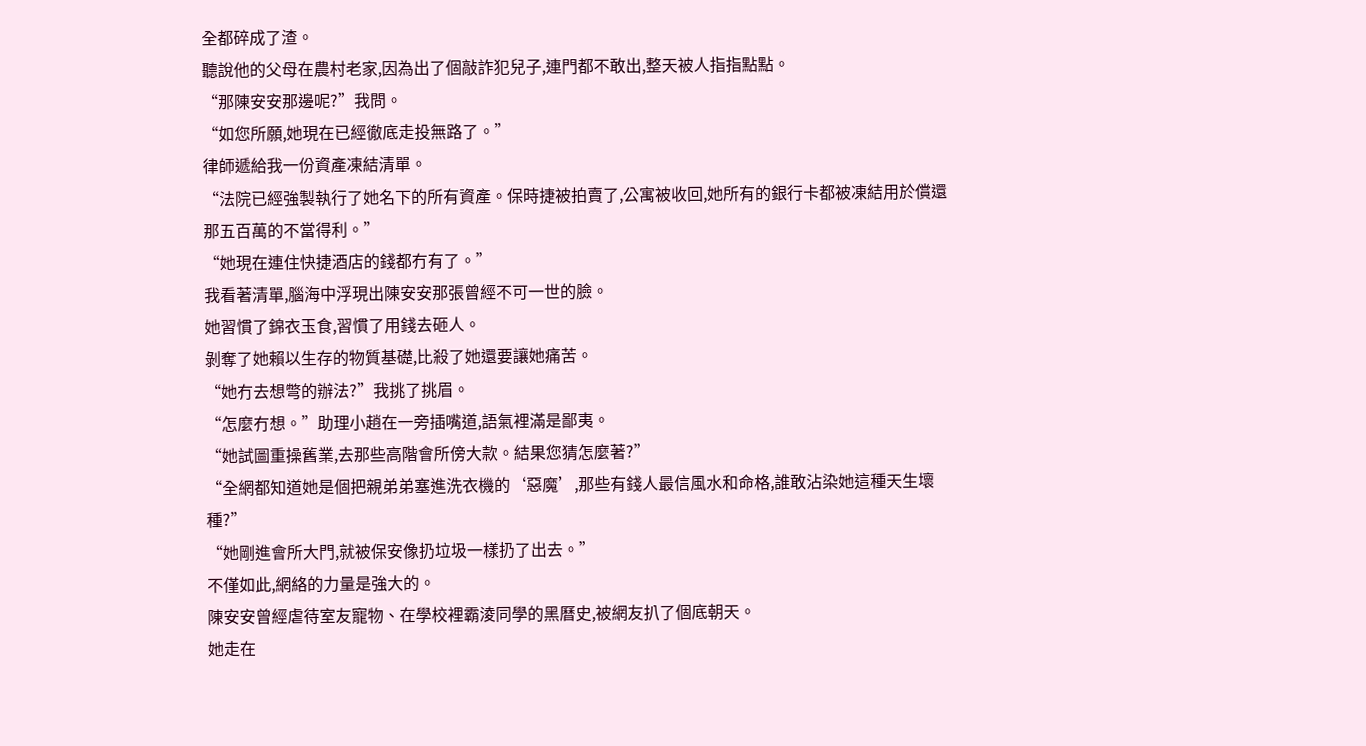全都碎成了渣。
聽說他的父母在農村老家,因為出了個敲詐犯兒子,連門都不敢出,整天被人指指點點。
“那陳安安那邊呢?”我問。
“如您所願,她現在已經徹底走投無路了。”
律師遞給我一份資產凍結清單。
“法院已經強製執行了她名下的所有資產。保時捷被拍賣了,公寓被收回,她所有的銀行卡都被凍結用於償還那五百萬的不當得利。”
“她現在連住快捷酒店的錢都冇有了。”
我看著清單,腦海中浮現出陳安安那張曾經不可一世的臉。
她習慣了錦衣玉食,習慣了用錢去砸人。
剝奪了她賴以生存的物質基礎,比殺了她還要讓她痛苦。
“她冇去想彆的辦法?”我挑了挑眉。
“怎麼冇想。”助理小趙在一旁插嘴道,語氣裡滿是鄙夷。
“她試圖重操舊業,去那些高階會所傍大款。結果您猜怎麼著?”
“全網都知道她是個把親弟弟塞進洗衣機的‘惡魔’,那些有錢人最信風水和命格,誰敢沾染她這種天生壞種?”
“她剛進會所大門,就被保安像扔垃圾一樣扔了出去。”
不僅如此,網絡的力量是強大的。
陳安安曾經虐待室友寵物、在學校裡霸淩同學的黑曆史,被網友扒了個底朝天。
她走在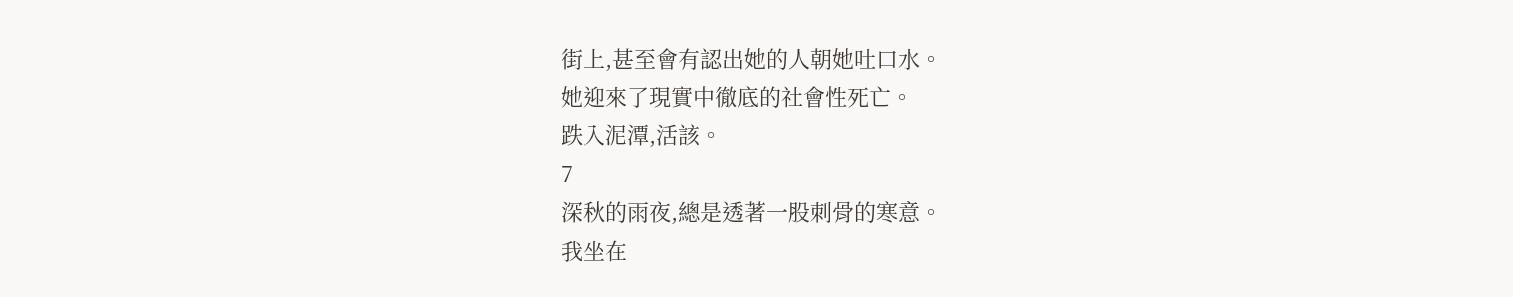街上,甚至會有認出她的人朝她吐口水。
她迎來了現實中徹底的社會性死亡。
跌入泥潭,活該。
7
深秋的雨夜,總是透著一股刺骨的寒意。
我坐在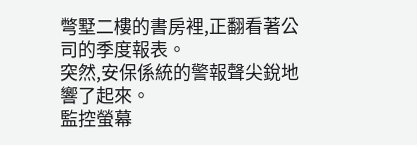彆墅二樓的書房裡,正翻看著公司的季度報表。
突然,安保係統的警報聲尖銳地響了起來。
監控螢幕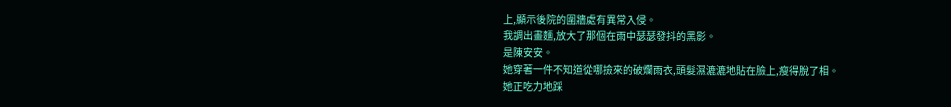上,顯示後院的圍牆處有異常入侵。
我調出畫麵,放大了那個在雨中瑟瑟發抖的黑影。
是陳安安。
她穿著一件不知道從哪撿來的破爛雨衣,頭髮濕漉漉地貼在臉上,瘦得脫了相。
她正吃力地踩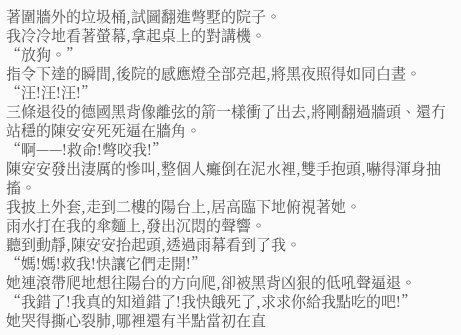著圍牆外的垃圾桶,試圖翻進彆墅的院子。
我冷冷地看著螢幕,拿起桌上的對講機。
“放狗。”
指令下達的瞬間,後院的感應燈全部亮起,將黑夜照得如同白晝。
“汪!汪!汪!”
三條退役的德國黑背像離弦的箭一樣衝了出去,將剛翻過牆頭、還冇站穩的陳安安死死逼在牆角。
“啊——!救命!彆咬我!”
陳安安發出淒厲的慘叫,整個人癱倒在泥水裡,雙手抱頭,嚇得渾身抽搐。
我披上外套,走到二樓的陽台上,居高臨下地俯視著她。
雨水打在我的傘麵上,發出沉悶的聲響。
聽到動靜,陳安安抬起頭,透過雨幕看到了我。
“媽!媽!救我!快讓它們走開!”
她連滾帶爬地想往陽台的方向爬,卻被黑背凶狠的低吼聲逼退。
“我錯了!我真的知道錯了!我快餓死了,求求你給我點吃的吧!”
她哭得撕心裂肺,哪裡還有半點當初在直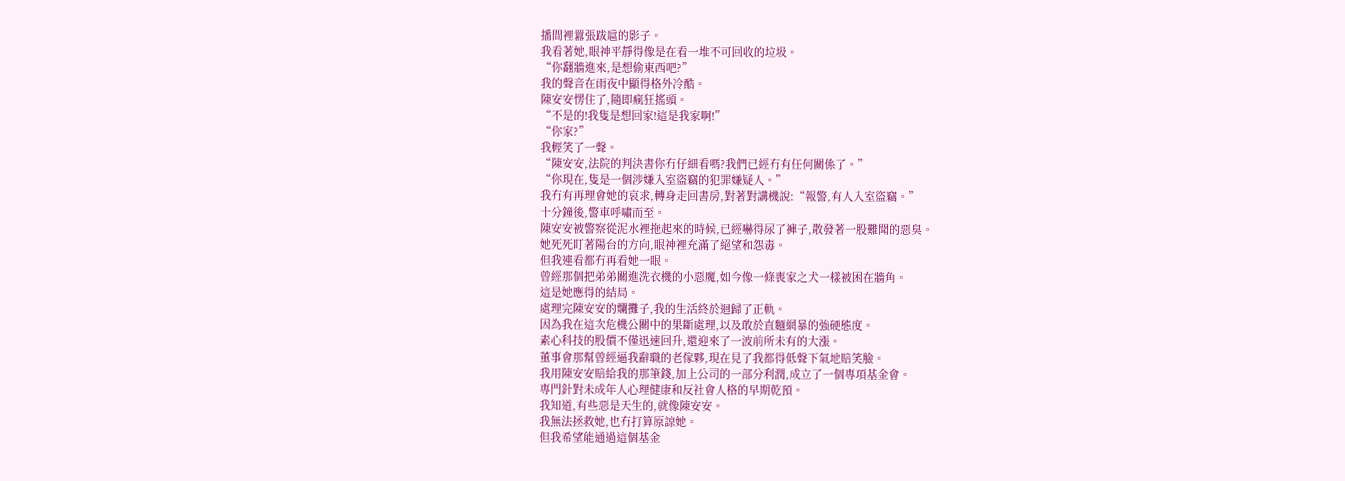播間裡囂張跋扈的影子。
我看著她,眼神平靜得像是在看一堆不可回收的垃圾。
“你翻牆進來,是想偷東西吧?”
我的聲音在雨夜中顯得格外冷酷。
陳安安愣住了,隨即瘋狂搖頭。
“不是的!我隻是想回家!這是我家啊!”
“你家?”
我輕笑了一聲。
“陳安安,法院的判決書你冇仔細看嗎?我們已經冇有任何關係了。”
“你現在,隻是一個涉嫌入室盜竊的犯罪嫌疑人。”
我冇有再理會她的哀求,轉身走回書房,對著對講機說:“報警,有人入室盜竊。”
十分鐘後,警車呼嘯而至。
陳安安被警察從泥水裡拖起來的時候,已經嚇得尿了褲子,散發著一股難聞的惡臭。
她死死盯著陽台的方向,眼神裡充滿了絕望和怨毒。
但我連看都冇再看她一眼。
曾經那個把弟弟關進洗衣機的小惡魔,如今像一條喪家之犬一樣被困在牆角。
這是她應得的結局。
處理完陳安安的爛攤子,我的生活終於迴歸了正軌。
因為我在這次危機公關中的果斷處理,以及敢於直麵網暴的強硬態度。
素心科技的股價不僅迅速回升,還迎來了一波前所未有的大漲。
董事會那幫曾經逼我辭職的老傢夥,現在見了我都得低聲下氣地賠笑臉。
我用陳安安賠給我的那筆錢,加上公司的一部分利潤,成立了一個專項基金會。
專門針對未成年人心理健康和反社會人格的早期乾預。
我知道,有些惡是天生的,就像陳安安。
我無法拯救她,也冇打算原諒她。
但我希望能通過這個基金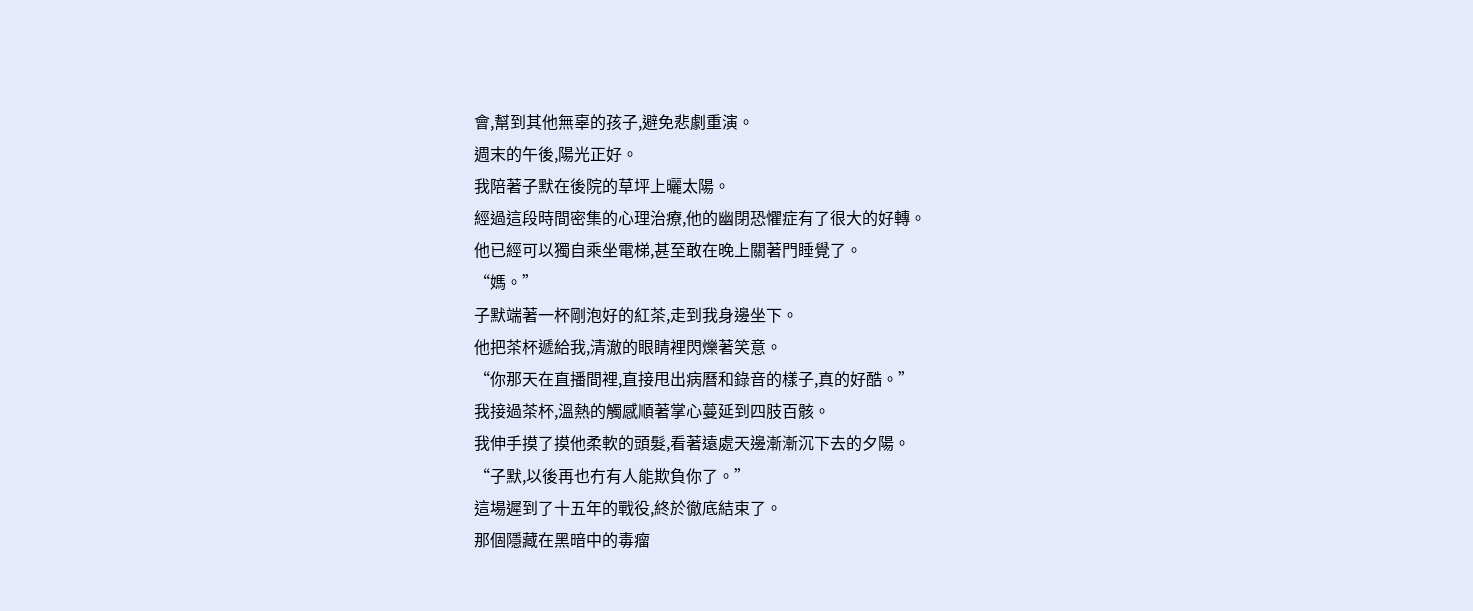會,幫到其他無辜的孩子,避免悲劇重演。
週末的午後,陽光正好。
我陪著子默在後院的草坪上曬太陽。
經過這段時間密集的心理治療,他的幽閉恐懼症有了很大的好轉。
他已經可以獨自乘坐電梯,甚至敢在晚上關著門睡覺了。
“媽。”
子默端著一杯剛泡好的紅茶,走到我身邊坐下。
他把茶杯遞給我,清澈的眼睛裡閃爍著笑意。
“你那天在直播間裡,直接甩出病曆和錄音的樣子,真的好酷。”
我接過茶杯,溫熱的觸感順著掌心蔓延到四肢百骸。
我伸手摸了摸他柔軟的頭髮,看著遠處天邊漸漸沉下去的夕陽。
“子默,以後再也冇有人能欺負你了。”
這場遲到了十五年的戰役,終於徹底結束了。
那個隱藏在黑暗中的毒瘤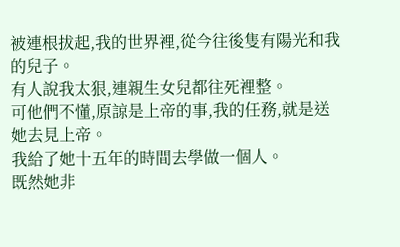被連根拔起,我的世界裡,從今往後隻有陽光和我的兒子。
有人說我太狠,連親生女兒都往死裡整。
可他們不懂,原諒是上帝的事,我的任務,就是送她去見上帝。
我給了她十五年的時間去學做一個人。
既然她非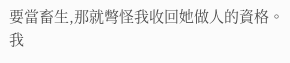要當畜生,那就彆怪我收回她做人的資格。
我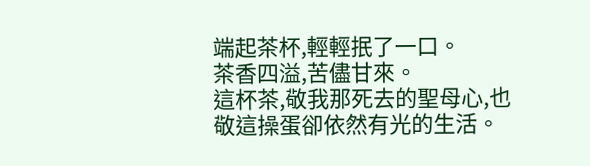端起茶杯,輕輕抿了一口。
茶香四溢,苦儘甘來。
這杯茶,敬我那死去的聖母心,也敬這操蛋卻依然有光的生活。